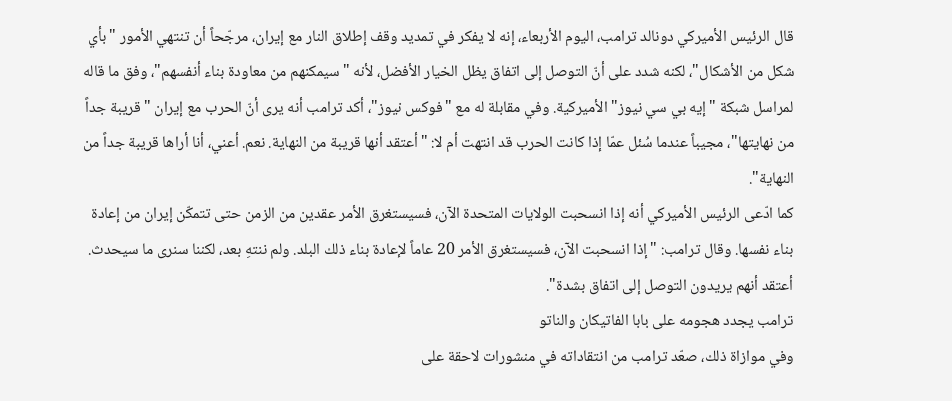قال الرئيس الأميركي دونالد ترامب، اليوم الأربعاء، إنه لا يفكر في تمديد وقف إطلاق النار مع إيران، مرجّحاً أن تنتهي الأمور "بأي شكل من الأشكال"، لكنه شدد على أنّ التوصل إلى اتفاق يظل الخيار الأفضل، لأنه "سيمكنهم من معاودة بناء أنفسهم"، وفق ما قاله لمراسل شبكة "إيه بي سي نيوز" الأميركية. وفي مقابلة له مع "فوكس نيوز"، أكد ترامب أنه يرى أنّ الحرب مع إيران "قريبة جداً من نهايتها"، مجيباً عندما سُئل عمّا إذا كانت الحرب قد انتهت أم لا: "أعتقد أنها قريبة من النهاية. نعم. أعني، أنا أراها قريبة جداً من النهاية".
كما ادّعى الرئيس الأميركي أنه إذا انسحبت الولايات المتحدة الآن، فسيستغرق الأمر عقدين من الزمن حتى تتمكّن إيران من إعادة بناء نفسها. وقال ترامب: "إذا انسحبت الآن، فسيستغرق الأمر 20 عاماً لإعادة بناء ذلك البلد. ولم ننتهِ بعد، لكننا سنرى ما سيحدث. أعتقد أنهم يريدون التوصل إلى اتفاق بشدة".
ترامب يجدد هجومه على بابا الفاتيكان والناتو
وفي موازاة ذلك، صعّد ترامب من انتقاداته في منشورات لاحقة على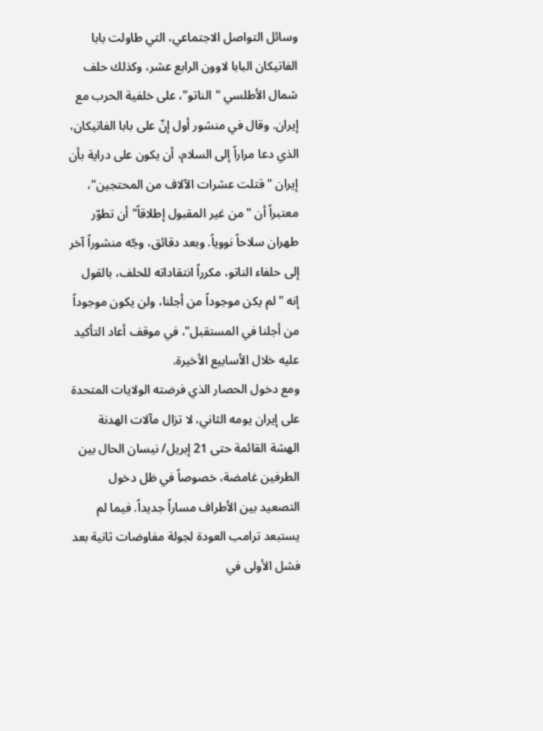وسائل التواصل الاجتماعي، التي طاولت بابا الفاتيكان البابا لاوون الرابع عشر، وكذلك حلف شمال الأطلسي "الناتو"، على خلفية الحرب مع إيران. وقال في منشور أول إنّ على بابا الفاتيكان، الذي دعا مراراً إلى السلام، أن يكون على دراية بأن إيران "قتلت عشرات الآلاف من المحتجين"، معتبراً أن "من غير المقبول إطلاقاً" أن تطوّر طهران سلاحاً نووياً. وبعد دقائق، وجّه منشوراً آخر إلى حلفاء الناتو، مكرراً انتقاداته للحلف، بالقول إنه "لم يكن موجوداً من أجلنا، ولن يكون موجوداً من أجلنا في المستقبل"، في موقف أعاد التأكيد عليه خلال الأسابيع الأخيرة.
ومع دخول الحصار الذي فرضته الولايات المتحدة على إيران يومه الثاني، لا تزال مآلات الهدنة الهشة القائمة حتى 21 إبريل/ نيسان الحال بين الطرفين غامضة، خصوصاً في ظل دخول التصعيد بين الأطراف مساراً جديداً. فيما لم يستبعد ترامب العودة لجولة مفاوضات ثانية بعد فشل الأولى في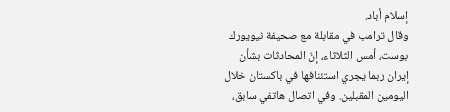إسلام أباد.
وقال ترامب في مقابلة مع صحيفة نيويورك بوست، أمس الثلاثاء، إنّ المحادثات بشأن إيران ربما يجري استئنافها في باكستان خلال اليومين المقبلين. وفي اتصال هاتفي سابق،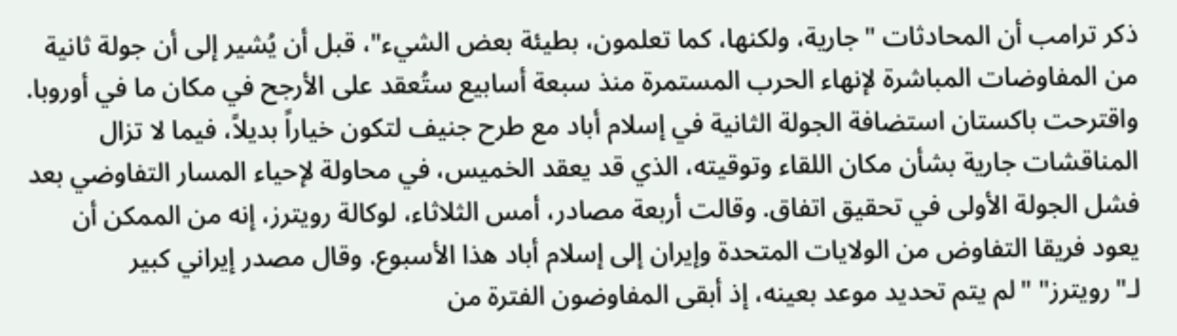ذكر ترامب أن المحادثات "جارية، ولكنها، كما تعلمون، بطيئة بعض الشيء"، قبل أن يُشير إلى أن جولة ثانية من المفاوضات المباشرة لإنهاء الحرب المستمرة منذ سبعة أسابيع ستُعقد على الأرجح في مكان ما في أوروبا.
واقترحت باكستان استضافة الجولة الثانية في إسلام أباد مع طرح جنيف لتكون خياراً بديلاً، فيما لا تزال المناقشات جارية بشأن مكان اللقاء وتوقيته، الذي قد يعقد الخميس، في محاولة لإحياء المسار التفاوضي بعد فشل الجولة الأولى في تحقيق اتفاق. وقالت أربعة مصادر، أمس الثلاثاء، لوكالة رويترز، إنه من الممكن أن يعود فريقا التفاوض من الولايات المتحدة وإيران إلى إسلام أباد هذا الأسبوع. وقال مصدر إيراني كبير لـ"رويترز" "لم يتم تحديد موعد بعينه، إذ أبقى المفاوضون الفترة من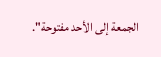الجمعة إلى الأحد مفتوحة".